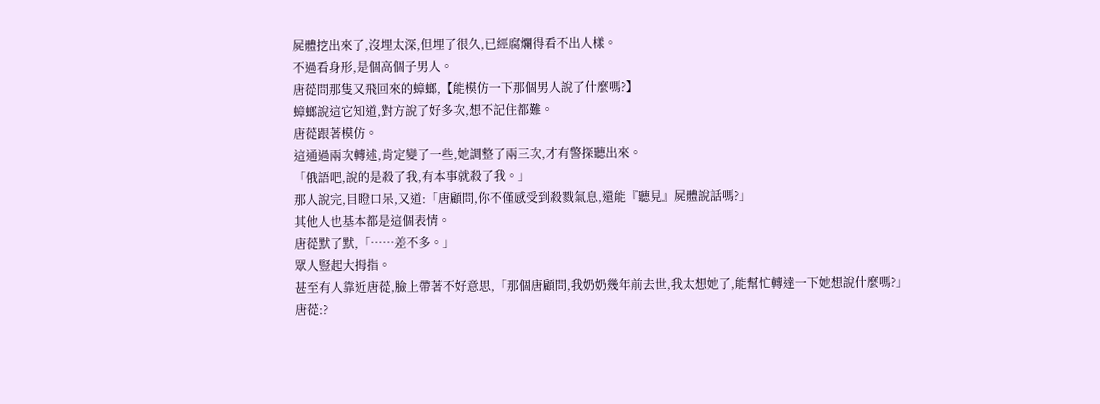屍體挖出來了,沒埋太深,但埋了很久,已經腐爛得看不出人樣。
不過看身形,是個高個子男人。
唐蓯問那隻又飛回來的蟑螂,【能模仿一下那個男人說了什麼嗎?】
蟑螂說這它知道,對方說了好多次,想不記住都難。
唐蓯跟著模仿。
這通過兩次轉述,肯定變了一些,她調整了兩三次,才有警探聽出來。
「俄語吧,說的是殺了我,有本事就殺了我。」
那人說完,目瞪口呆,又道:「唐顧問,你不僅感受到殺戮氣息,還能『聽見』屍體說話嗎?」
其他人也基本都是這個表情。
唐蓯默了默,「……差不多。」
眾人豎起大拇指。
甚至有人靠近唐蓯,臉上帶著不好意思,「那個唐顧問,我奶奶幾年前去世,我太想她了,能幫忙轉達一下她想說什麼嗎?」
唐蓯:?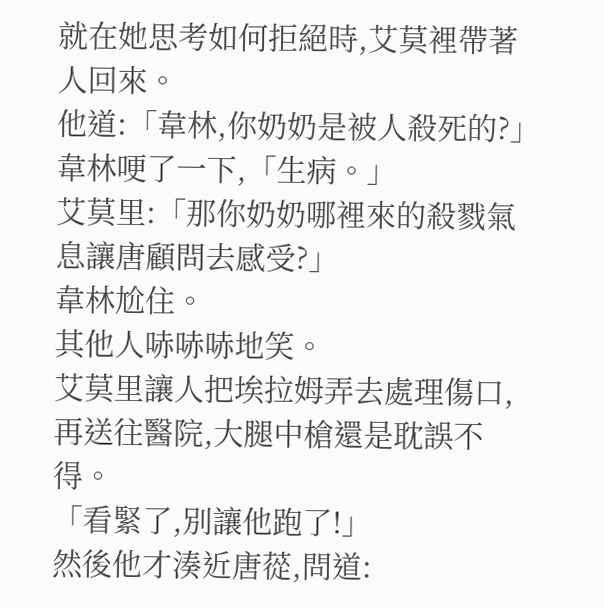就在她思考如何拒絕時,艾莫裡帶著人回來。
他道:「韋林,你奶奶是被人殺死的?」
韋林哽了一下,「生病。」
艾莫里:「那你奶奶哪裡來的殺戮氣息讓唐顧問去感受?」
韋林尬住。
其他人哧哧哧地笑。
艾莫里讓人把埃拉姆弄去處理傷口,再送往醫院,大腿中槍還是耽誤不得。
「看緊了,別讓他跑了!」
然後他才湊近唐蓯,問道: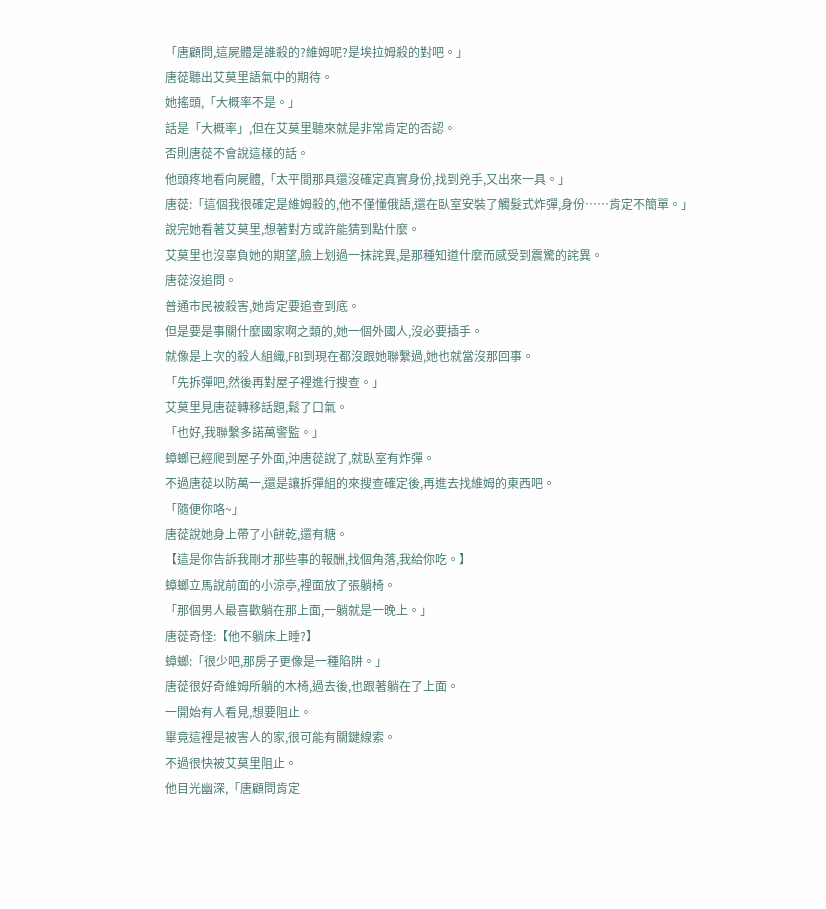「唐顧問,這屍體是誰殺的?維姆呢?是埃拉姆殺的對吧。」
唐蓯聽出艾莫里語氣中的期待。
她搖頭,「大概率不是。」
話是「大概率」,但在艾莫里聽來就是非常肯定的否認。
否則唐蓯不會說這樣的話。
他頭疼地看向屍體,「太平間那具還沒確定真實身份,找到兇手,又出來一具。」
唐蓯:「這個我很確定是維姆殺的,他不僅懂俄語,還在臥室安裝了觸髮式炸彈,身份……肯定不簡單。」
說完她看著艾莫里,想著對方或許能猜到點什麼。
艾莫里也沒辜負她的期望,臉上划過一抹詫異,是那種知道什麼而感受到震驚的詫異。
唐蓯沒追問。
普通市民被殺害,她肯定要追查到底。
但是要是事關什麼國家啊之類的,她一個外國人,沒必要插手。
就像是上次的殺人組織,FBI到現在都沒跟她聯繫過,她也就當沒那回事。
「先拆彈吧,然後再對屋子裡進行搜查。」
艾莫里見唐蓯轉移話題,鬆了口氣。
「也好,我聯繫多諾萬警監。」
蟑螂已經爬到屋子外面,沖唐蓯說了,就臥室有炸彈。
不過唐蓯以防萬一,還是讓拆彈組的來搜查確定後,再進去找維姆的東西吧。
「隨便你咯~」
唐蓯說她身上帶了小餅乾,還有糖。
【這是你告訴我剛才那些事的報酬,找個角落,我給你吃。】
蟑螂立馬說前面的小涼亭,裡面放了張躺椅。
「那個男人最喜歡躺在那上面,一躺就是一晚上。」
唐蓯奇怪:【他不躺床上睡?】
蟑螂:「很少吧,那房子更像是一種陷阱。」
唐蓯很好奇維姆所躺的木椅,過去後,也跟著躺在了上面。
一開始有人看見,想要阻止。
畢竟這裡是被害人的家,很可能有關鍵線索。
不過很快被艾莫里阻止。
他目光幽深,「唐顧問肯定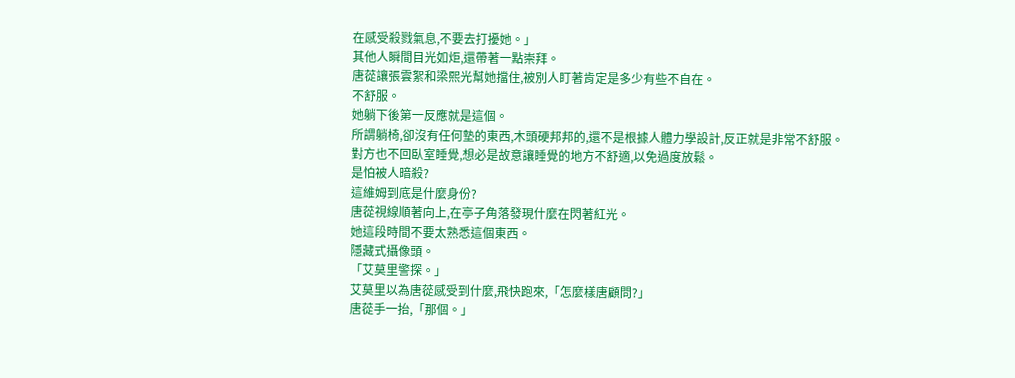在感受殺戮氣息,不要去打擾她。」
其他人瞬間目光如炬,還帶著一點崇拜。
唐蓯讓張雲絮和梁熙光幫她擋住,被別人盯著肯定是多少有些不自在。
不舒服。
她躺下後第一反應就是這個。
所謂躺椅,卻沒有任何墊的東西,木頭硬邦邦的,還不是根據人體力學設計,反正就是非常不舒服。
對方也不回臥室睡覺,想必是故意讓睡覺的地方不舒適,以免過度放鬆。
是怕被人暗殺?
這維姆到底是什麼身份?
唐蓯視線順著向上,在亭子角落發現什麼在閃著紅光。
她這段時間不要太熟悉這個東西。
隱藏式攝像頭。
「艾莫里警探。」
艾莫里以為唐蓯感受到什麼,飛快跑來,「怎麼樣唐顧問?」
唐蓯手一抬,「那個。」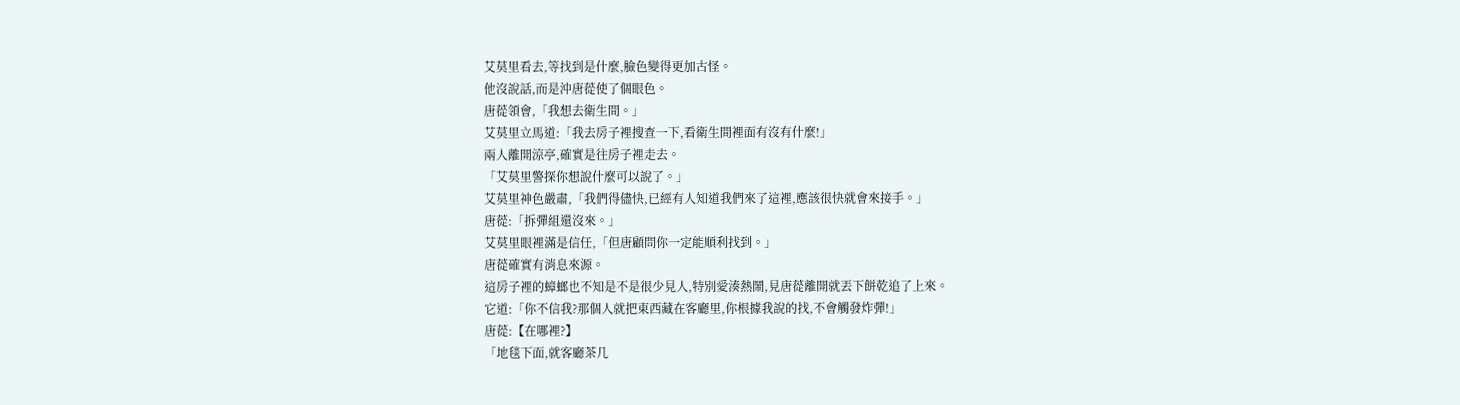艾莫里看去,等找到是什麼,臉色變得更加古怪。
他沒說話,而是沖唐蓯使了個眼色。
唐蓯領會,「我想去衛生間。」
艾莫里立馬道:「我去房子裡搜查一下,看衛生間裡面有沒有什麼!」
兩人離開涼亭,確實是往房子裡走去。
「艾莫里警探你想說什麼可以說了。」
艾莫里神色嚴肅,「我們得儘快,已經有人知道我們來了這裡,應該很快就會來接手。」
唐蓯:「拆彈組還沒來。」
艾莫里眼裡滿是信任,「但唐顧問你一定能順利找到。」
唐蓯確實有消息來源。
這房子裡的蟑螂也不知是不是很少見人,特別愛湊熱鬧,見唐蓯離開就丟下餅乾追了上來。
它道:「你不信我?那個人就把東西藏在客廳里,你根據我說的找,不會觸發炸彈!」
唐蓯:【在哪裡?】
「地毯下面,就客廳茶几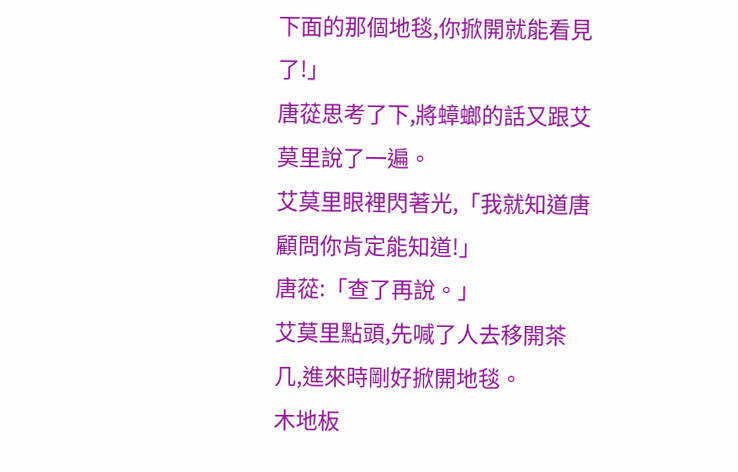下面的那個地毯,你掀開就能看見了!」
唐蓯思考了下,將蟑螂的話又跟艾莫里說了一遍。
艾莫里眼裡閃著光,「我就知道唐顧問你肯定能知道!」
唐蓯:「查了再說。」
艾莫里點頭,先喊了人去移開茶几,進來時剛好掀開地毯。
木地板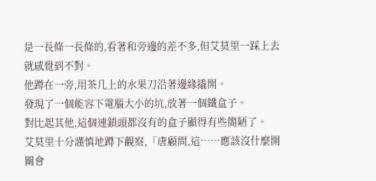是一長條一長條的,看著和旁邊的差不多,但艾莫里一踩上去就感覺到不對。
他蹲在一旁,用茶几上的水果刀沿著邊緣撬開。
發現了一個能容下電腦大小的坑,放著一個鐵盒子。
對比起其他,這個連鎖頭都沒有的盒子顯得有些簡陋了。
艾莫里十分謹慎地蹲下觀察,「唐顧問,這……應該沒什麼開關會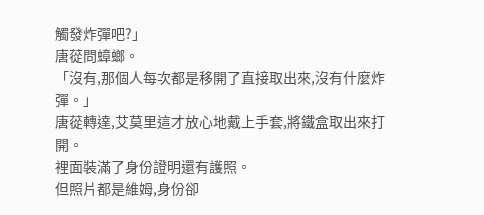觸發炸彈吧?」
唐蓯問蟑螂。
「沒有,那個人每次都是移開了直接取出來,沒有什麼炸彈。」
唐蓯轉達,艾莫里這才放心地戴上手套,將鐵盒取出來打開。
裡面裝滿了身份證明還有護照。
但照片都是維姆,身份卻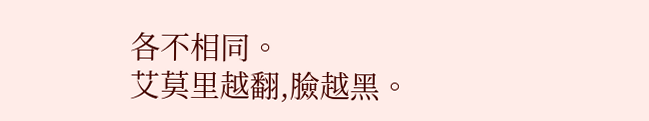各不相同。
艾莫里越翻,臉越黑。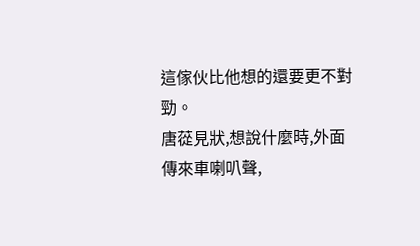這傢伙比他想的還要更不對勁。
唐蓯見狀,想說什麼時,外面傳來車喇叭聲,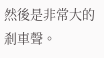然後是非常大的剎車聲。